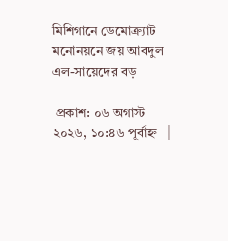মিশিগানে ডেমোক্র্যাট মনোনয়নে জয় আবদুল এল-সায়েদের বড়

 প্রকাশ: ০৬ অগাস্ট ২০২৬, ১০:৪৬ পূর্বাহ্ন   |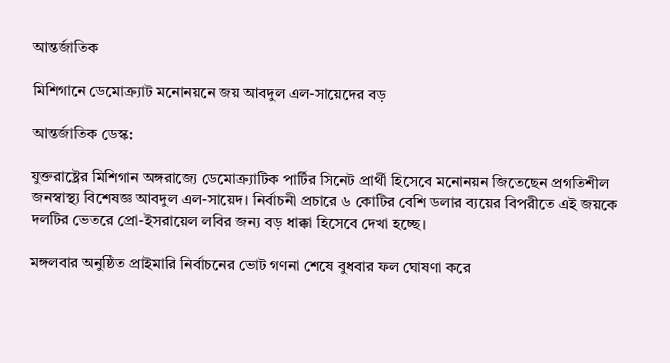আন্তর্জাতিক

মিশিগানে ডেমোক্র্যাট মনোনয়নে জয় আবদুল এল-সায়েদের বড়

আন্তর্জাতিক ডেস্ক:

যুক্তরাষ্ট্রের মিশিগান অঙ্গরাজ্যে ডেমোক্র্যাটিক পার্টির সিনেট প্রার্থী হিসেবে মনোনয়ন জিতেছেন প্রগতিশীল জনস্বাস্থ্য বিশেষজ্ঞ আবদুল এল-সায়েদ। নির্বাচনী প্রচারে ৬ কোটির বেশি ডলার ব্যয়ের বিপরীতে এই জয়কে দলটির ভেতরে প্রো-ইসরায়েল লবির জন্য বড় ধাক্কা হিসেবে দেখা হচ্ছে।

মঙ্গলবার অনুষ্ঠিত প্রাইমারি নির্বাচনের ভোট গণনা শেষে বুধবার ফল ঘোষণা করে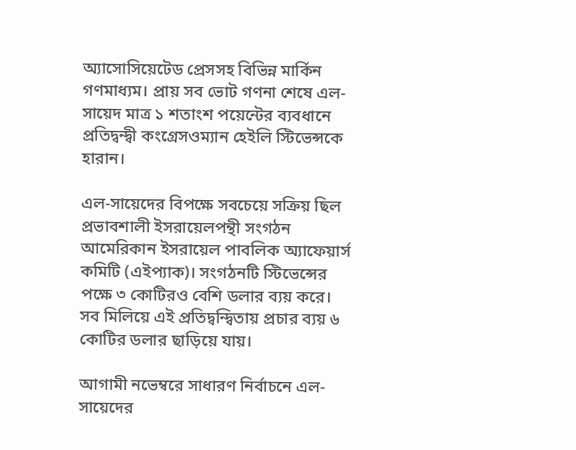অ্যাসোসিয়েটেড প্রেসসহ বিভিন্ন মার্কিন গণমাধ্যম। প্রায় সব ভোট গণনা শেষে এল-সায়েদ মাত্র ১ শতাংশ পয়েন্টের ব্যবধানে প্রতিদ্বন্দ্বী কংগ্রেসওম্যান হেইলি স্টিভেন্সকে হারান।

এল-সায়েদের বিপক্ষে সবচেয়ে সক্রিয় ছিল প্রভাবশালী ইসরায়েলপন্থী সংগঠন আমেরিকান ইসরায়েল পাবলিক অ্যাফেয়ার্স কমিটি (এইপ্যাক)। সংগঠনটি স্টিভেন্সের পক্ষে ৩ কোটিরও বেশি ডলার ব্যয় করে। সব মিলিয়ে এই প্রতিদ্বন্দ্বিতায় প্রচার ব্যয় ৬ কোটির ডলার ছাড়িয়ে যায়।

আগামী নভেম্বরে সাধারণ নির্বাচনে এল-সায়েদের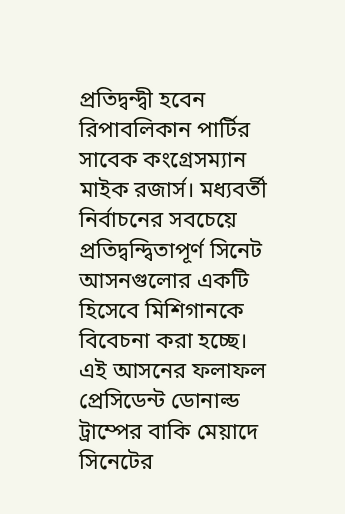প্রতিদ্বন্দ্বী হবেন রিপাবলিকান পার্টির সাবেক কংগ্রেসম্যান মাইক রজার্স। মধ্যবর্তী নির্বাচনের সবচেয়ে প্রতিদ্বন্দ্বিতাপূর্ণ সিনেট আসনগুলোর একটি হিসেবে মিশিগানকে বিবেচনা করা হচ্ছে। এই আসনের ফলাফল প্রেসিডেন্ট ডোনাল্ড ট্রাম্পের বাকি মেয়াদে সিনেটের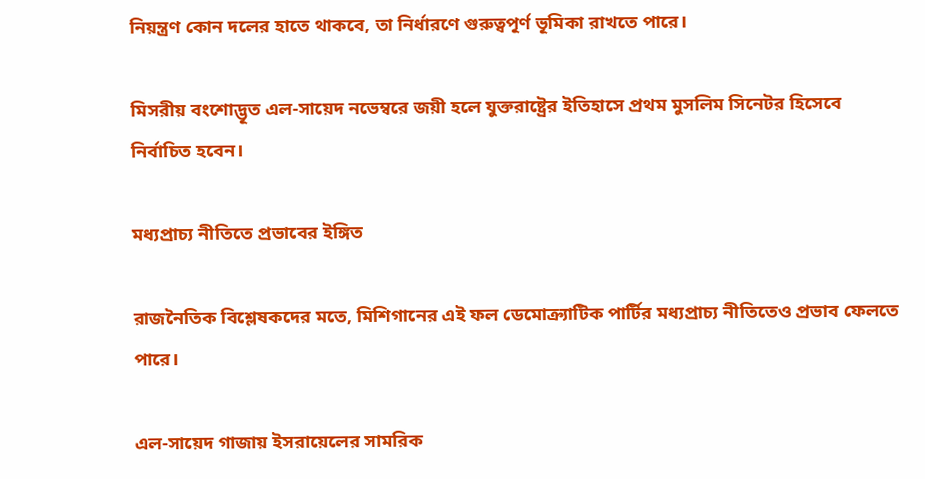নিয়ন্ত্রণ কোন দলের হাতে থাকবে, তা নির্ধারণে গুরুত্বপূর্ণ ভূমিকা রাখতে পারে।

মিসরীয় বংশোদ্ভূত এল-সায়েদ নভেম্বরে জয়ী হলে যুক্তরাষ্ট্রের ইতিহাসে প্রথম মুসলিম সিনেটর হিসেবে নির্বাচিত হবেন।

মধ্যপ্রাচ্য নীতিতে প্রভাবের ইঙ্গিত

রাজনৈতিক বিশ্লেষকদের মতে, মিশিগানের এই ফল ডেমোক্র্যাটিক পার্টির মধ্যপ্রাচ্য নীতিতেও প্রভাব ফেলতে পারে।

এল-সায়েদ গাজায় ইসরায়েলের সামরিক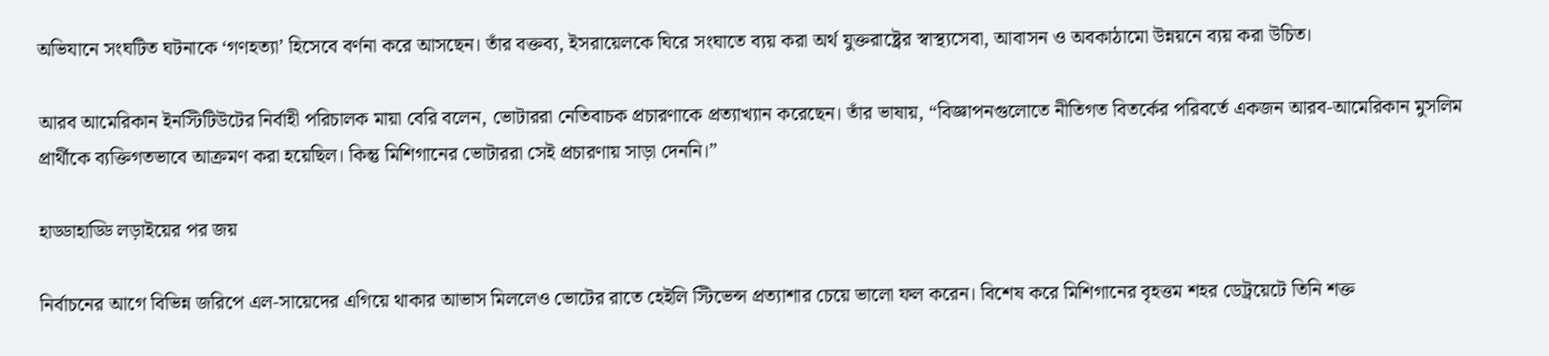অভিযানে সংঘটিত ঘটনাকে ‘গণহত্যা’ হিসেবে বর্ণনা করে আসছেন। তাঁর বক্তব্য, ইসরায়েলকে ঘিরে সংঘাতে ব্যয় করা অর্থ যুক্তরাষ্ট্রের স্বাস্থ্যসেবা, আবাসন ও অবকাঠামো উন্নয়নে ব্যয় করা উচিত।

আরব আমেরিকান ইনস্টিটিউটের নির্বাহী পরিচালক মায়া বেরি বলেন, ভোটাররা নেতিবাচক প্রচারণাকে প্রত্যাখ্যান করেছেন। তাঁর ভাষায়, “বিজ্ঞাপনগুলোতে নীতিগত বিতর্কের পরিবর্তে একজন আরব-আমেরিকান মুসলিম প্রার্থীকে ব্যক্তিগতভাবে আক্রমণ করা হয়েছিল। কিন্তু মিশিগানের ভোটাররা সেই প্রচারণায় সাড়া দেননি।”

হাড্ডাহাড্ডি লড়াইয়ের পর জয়

নির্বাচনের আগে বিভিন্ন জরিপে এল-সায়েদের এগিয়ে থাকার আভাস মিললেও ভোটের রাতে হেইলি স্টিভেন্স প্রত্যাশার চেয়ে ভালো ফল করেন। বিশেষ করে মিশিগানের বৃহত্তম শহর ডেট্রয়েটে তিনি শক্ত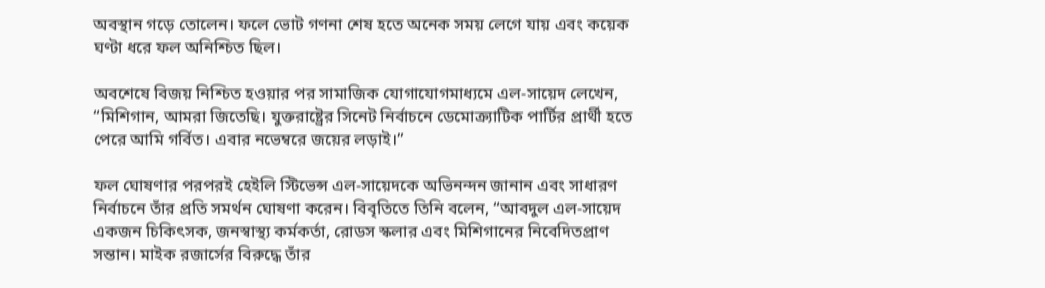অবস্থান গড়ে তোলেন। ফলে ভোট গণনা শেষ হতে অনেক সময় লেগে যায় এবং কয়েক ঘণ্টা ধরে ফল অনিশ্চিত ছিল।

অবশেষে বিজয় নিশ্চিত হওয়ার পর সামাজিক যোগাযোগমাধ্যমে এল-সায়েদ লেখেন, “মিশিগান, আমরা জিতেছি। যুক্তরাষ্ট্রের সিনেট নির্বাচনে ডেমোক্র্যাটিক পার্টির প্রার্থী হতে পেরে আমি গর্বিত। এবার নভেম্বরে জয়ের লড়াই।”

ফল ঘোষণার পরপরই হেইলি স্টিভেন্স এল-সায়েদকে অভিনন্দন জানান এবং সাধারণ নির্বাচনে তাঁর প্রতি সমর্থন ঘোষণা করেন। বিবৃতিতে তিনি বলেন, “আবদুল এল-সায়েদ একজন চিকিৎসক, জনস্বাস্থ্য কর্মকর্তা, রোডস স্কলার এবং মিশিগানের নিবেদিতপ্রাণ সন্তান। মাইক রজার্সের বিরুদ্ধে তাঁর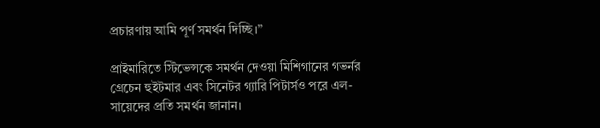প্রচারণায় আমি পূর্ণ সমর্থন দিচ্ছি।”

প্রাইমারিতে স্টিভেন্সকে সমর্থন দেওয়া মিশিগানের গভর্নর গ্রেচেন হুইটমার এবং সিনেটর গ্যারি পিটার্সও পরে এল-সায়েদের প্রতি সমর্থন জানান।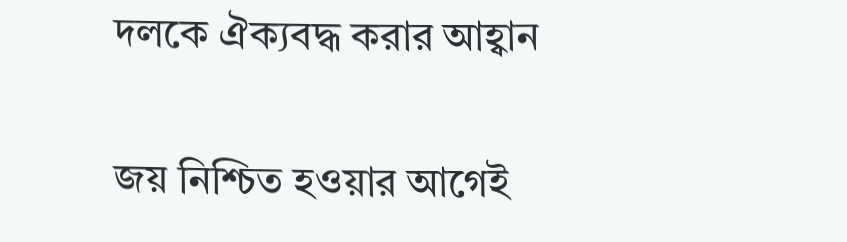দলকে ঐক্যবদ্ধ করার আহ্বান

জয় নিশ্চিত হওয়ার আগেই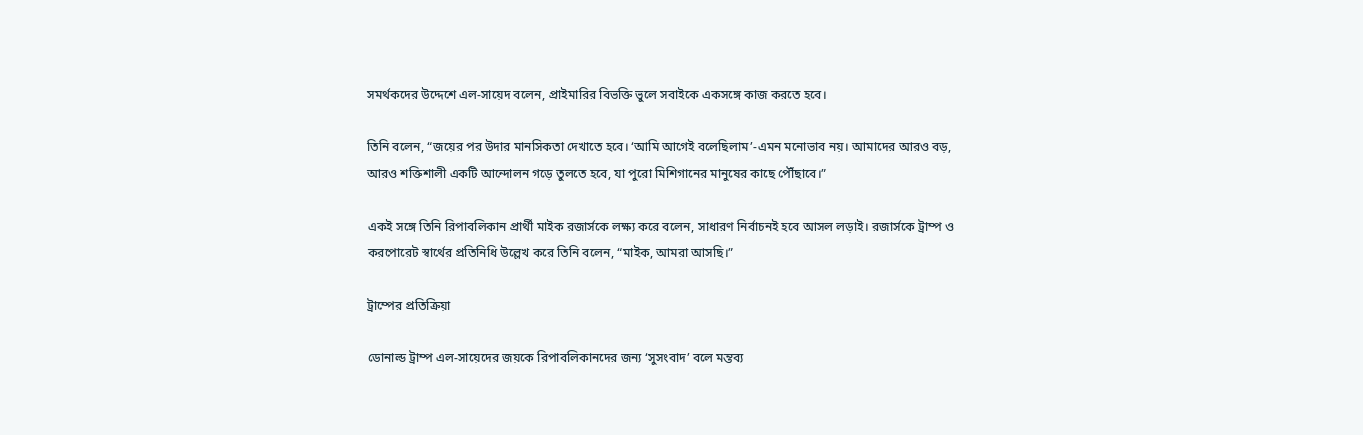সমর্থকদের উদ্দেশে এল-সায়েদ বলেন, প্রাইমারির বিভক্তি ভুলে সবাইকে একসঙ্গে কাজ করতে হবে।

তিনি বলেন, “জয়ের পর উদার মানসিকতা দেখাতে হবে। ‘আমি আগেই বলেছিলাম’-এমন মনোভাব নয়। আমাদের আরও বড়, আরও শক্তিশালী একটি আন্দোলন গড়ে তুলতে হবে, যা পুরো মিশিগানের মানুষের কাছে পৌঁছাবে।”

একই সঙ্গে তিনি রিপাবলিকান প্রার্থী মাইক রজার্সকে লক্ষ্য করে বলেন, সাধারণ নির্বাচনই হবে আসল লড়াই। রজার্সকে ট্রাম্প ও করপোরেট স্বার্থের প্রতিনিধি উল্লেখ করে তিনি বলেন, “মাইক, আমরা আসছি।”

ট্রাম্পের প্রতিক্রিয়া

ডোনাল্ড ট্রাম্প এল-সায়েদের জয়কে রিপাবলিকানদের জন্য ‘সুসংবাদ’ বলে মন্তব্য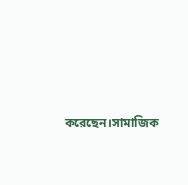করেছেন।সামাজিক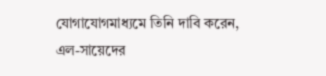যোগাযোগমাধ্যমে তিনি দাবি করেন, এল-সায়েদের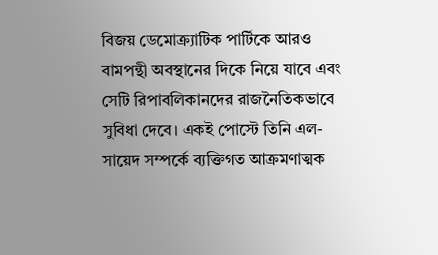বিজয় ডেমোক্র্যাটিক পার্টিকে আরও বামপন্থী অবস্থানের দিকে নিয়ে যাবে এবং সেটি রিপাবলিকানদের রাজনৈতিকভাবে সুবিধা দেবে। একই পোস্টে তিনি এল-সায়েদ সম্পর্কে ব্যক্তিগত আক্রমণাত্মক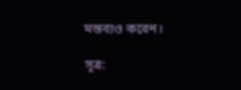মন্তব্যও করেন।

সূত্র: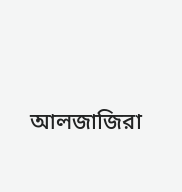আলজাজিরা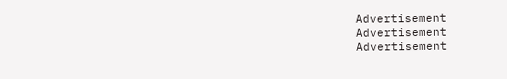Advertisement
Advertisement
Advertisement